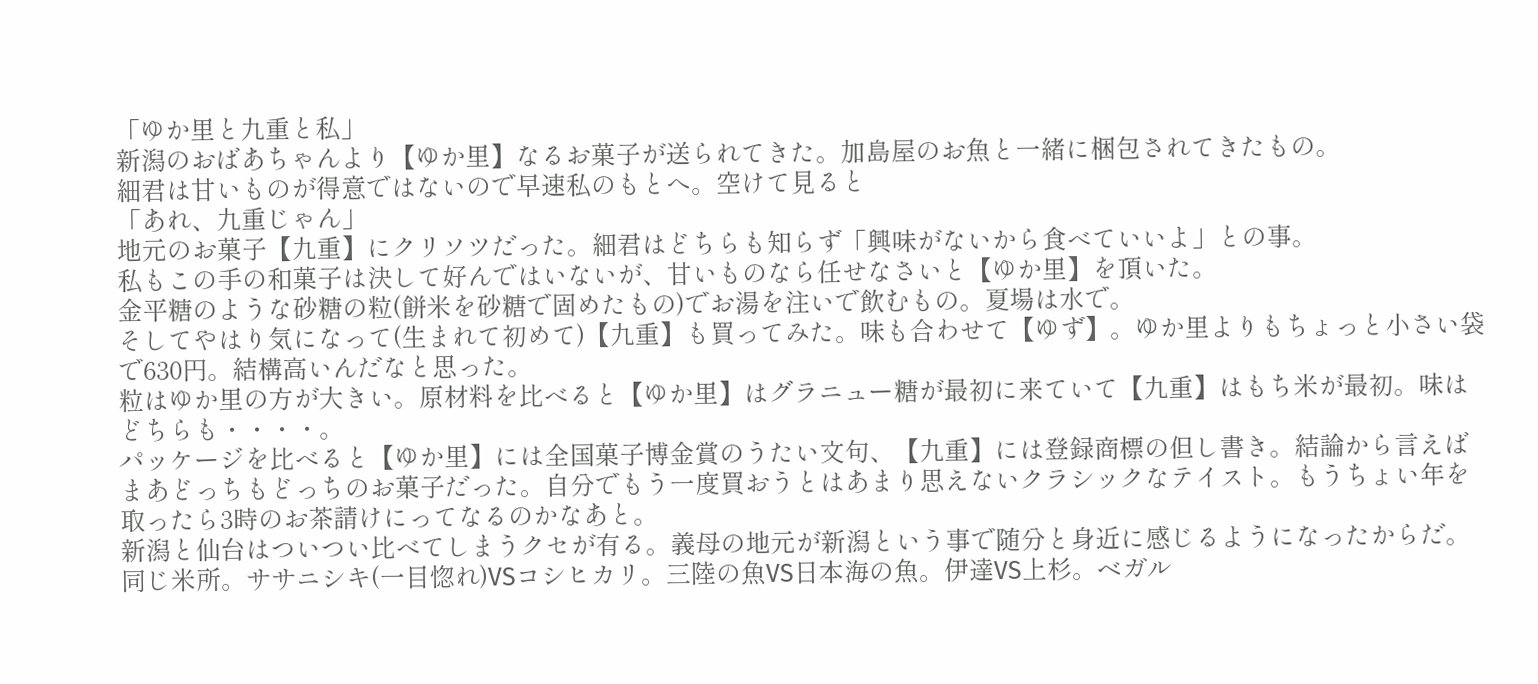「ゆか里と九重と私」
新潟のおばあちゃんより【ゆか里】なるお菓子が送られてきた。加島屋のお魚と一緒に梱包されてきたもの。
細君は甘いものが得意ではないので早速私のもとへ。空けて見ると
「あれ、九重じゃん」
地元のお菓子【九重】にクリソツだった。細君はどちらも知らず「興味がないから食べていいよ」との事。
私もこの手の和菓子は決して好んではいないが、甘いものなら任せなさいと【ゆか里】を頂いた。
金平糖のような砂糖の粒(餅米を砂糖で固めたもの)でお湯を注いで飲むもの。夏場は水で。
そしてやはり気になって(生まれて初めて)【九重】も買ってみた。味も合わせて【ゆず】。ゆか里よりもちょっと小さい袋で630円。結構高いんだなと思った。
粒はゆか里の方が大きい。原材料を比べると【ゆか里】はグラニュー糖が最初に来ていて【九重】はもち米が最初。味はどちらも・・・・。
パッケージを比べると【ゆか里】には全国菓子博金賞のうたい文句、【九重】には登録商標の但し書き。結論から言えばまあどっちもどっちのお菓子だった。自分でもう一度買おうとはあまり思えないクラシックなテイスト。もうちょい年を取ったら3時のお茶請けにってなるのかなあと。
新潟と仙台はついつい比べてしまうクセが有る。義母の地元が新潟という事で随分と身近に感じるようになったからだ。
同じ米所。ササニシキ(一目惚れ)VSコシヒカリ。三陸の魚VS日本海の魚。伊達VS上杉。ベガル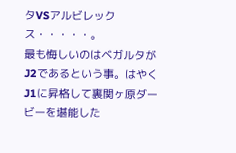タVSアルビレックス・・・・・。
最も悔しいのはベガルタがJ2であるという事。はやくJ1に昇格して裏関ヶ原ダービーを堪能した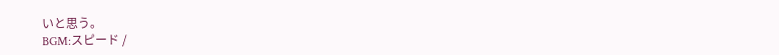いと思う。
BGM:スピード /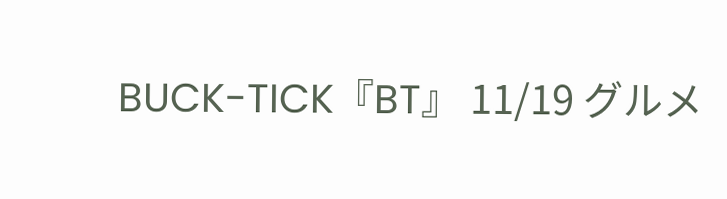BUCK-TICK『BT』 11/19 グルメ